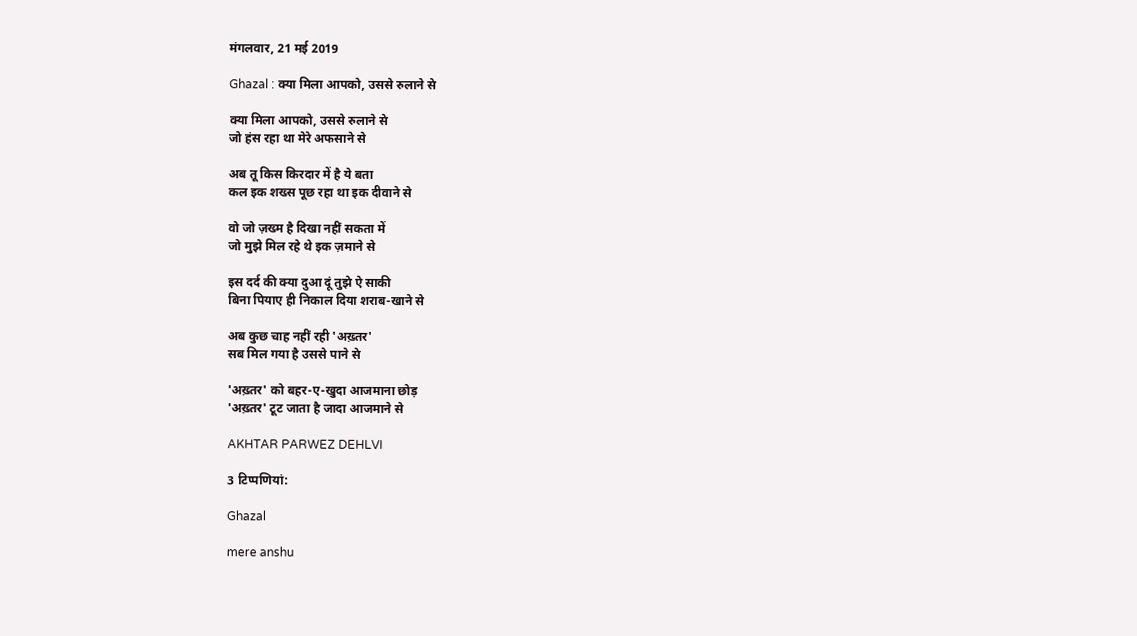मंगलवार, 21 मई 2019

Ghazal : क्या मिला आपको, उससे रुलाने से

क्या मिला आपको, उससे रुलाने से
जो हंस रहा था मेरे अफसाने से

अब तू किस किरदार में है ये बता
कल इक शख्स पूछ रहा था इक दीवाने से

वो जो ज़ख्म है दिखा नहीं सकता में
जो मुझे मिल रहे थे इक ज़माने से

इस दर्द की क्या दुआ दूं तुझे ऐ साकी
बिना पियाए ही निकाल दिया शराब-खाने से

अब कुछ चाह नहीं रही 'अख़्तर'
सब मिल गया है उससे पाने से

'अख़्तर' को बहर-ए-खुदा आजमाना छोड़
'अख़्तर' टूट जाता है जादा आजमाने से

AKHTAR PARWEZ DEHLVI

3 टिप्‍पणियां:

Ghazal

mere anshu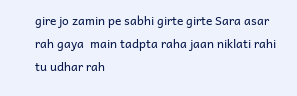gire jo zamin pe sabhi girte girte Sara asar rah gaya  main tadpta raha jaan niklati rahi tu udhar rah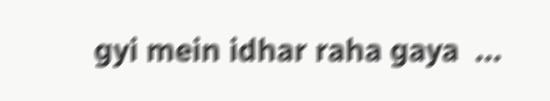gyi mein idhar raha gaya  ...